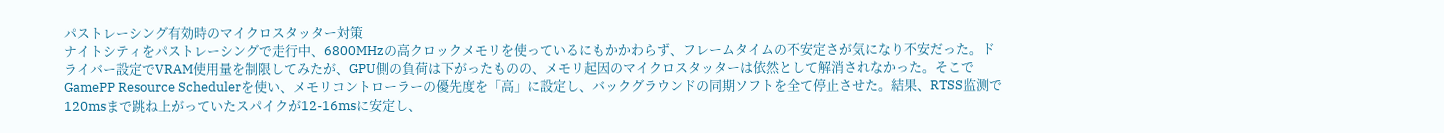パストレーシング有効時のマイクロスタッター対策
ナイトシティをパストレーシングで走行中、6800MHzの高クロックメモリを使っているにもかかわらず、フレームタイムの不安定さが気になり不安だった。ドライバー設定でVRAM使用量を制限してみたが、GPU側の負荷は下がったものの、メモリ起因のマイクロスタッターは依然として解消されなかった。そこでGamePP Resource Schedulerを使い、メモリコントローラーの優先度を「高」に設定し、バックグラウンドの同期ソフトを全て停止させた。結果、RTSS监测で120msまで跳ね上がっていたスパイクが12-16msに安定し、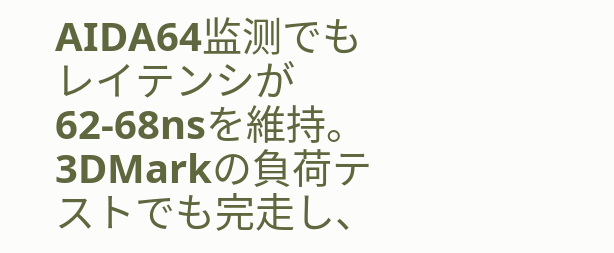AIDA64监测でもレイテンシが62-68nsを維持。3DMarkの負荷テストでも完走し、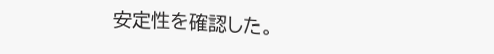安定性を確認した。